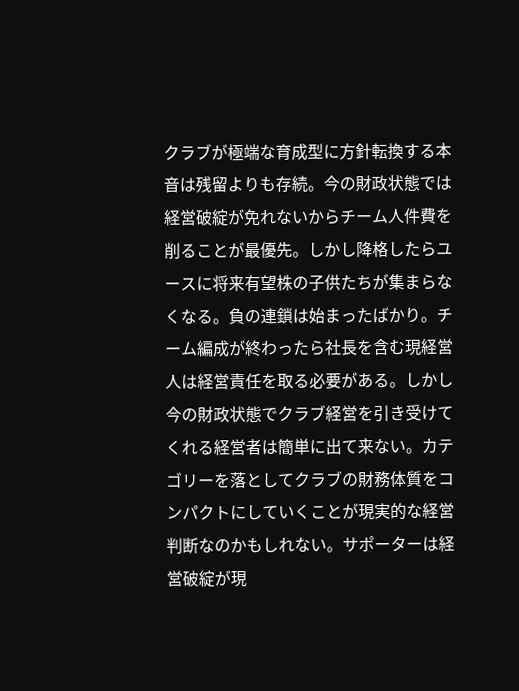クラブが極端な育成型に方針転換する本音は残留よりも存続。今の財政状態では経営破綻が免れないからチーム人件費を削ることが最優先。しかし降格したらユースに将来有望株の子供たちが集まらなくなる。負の連鎖は始まったばかり。チーム編成が終わったら社長を含む現経営人は経営責任を取る必要がある。しかし今の財政状態でクラブ経営を引き受けてくれる経営者は簡単に出て来ない。カテゴリーを落としてクラブの財務体質をコンパクトにしていくことが現実的な経営判断なのかもしれない。サポーターは経営破綻が現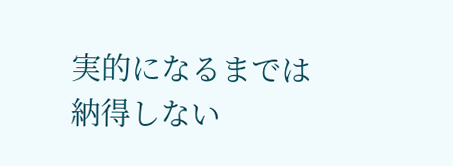実的になるまでは納得しない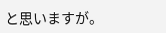と思いますが。